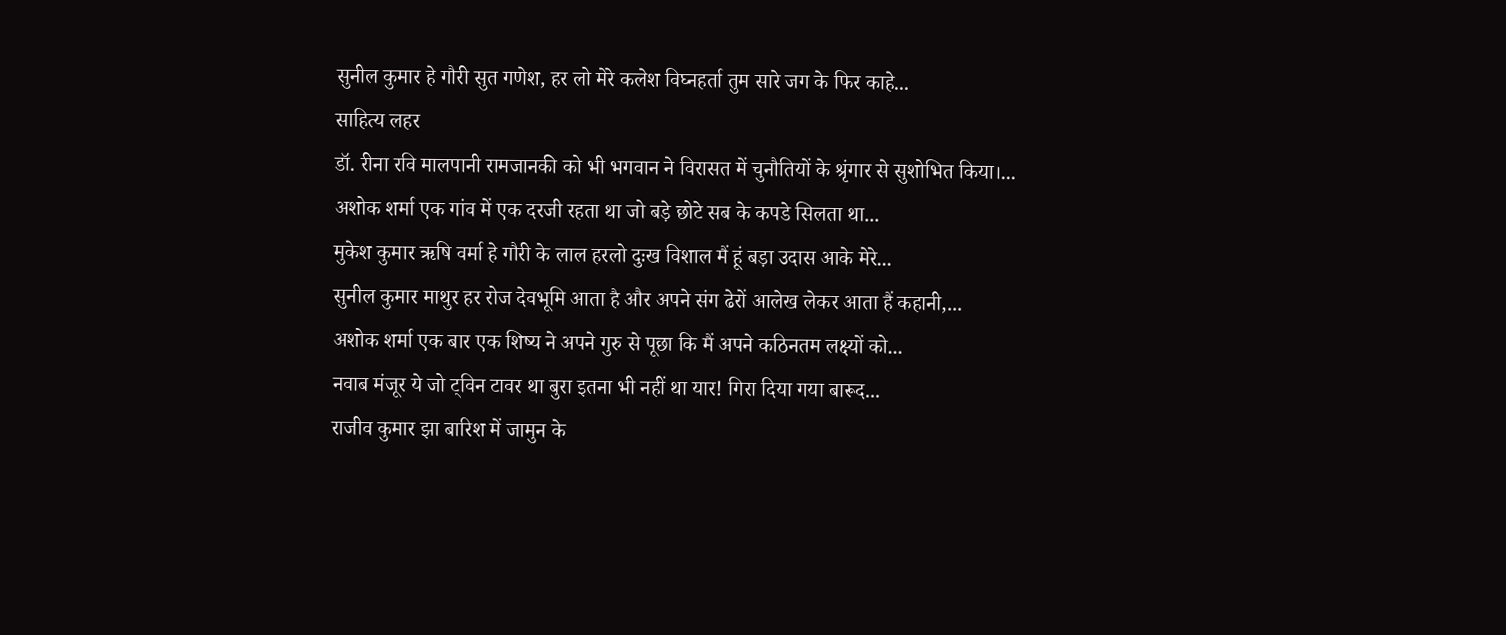सुनील कुमार हे गौरी सुत गणेश, हर लो मेरे कलेश विघ्नहर्ता तुम सारे जग के फिर काहे...
साहित्य लहर
डॉ. रीना रवि मालपानी रामजानकी को भी भगवान ने विरासत में चुनौतियों के श्रृंगार से सुशोभित किया।...
अशोक शर्मा एक गांव में एक दरजी रहता था जो बड़े छोटे सब के कपडे सिलता था...
मुकेश कुमार ऋषि वर्मा हे गौरी के लाल हरलो दुःख विशाल मैं हूं बड़ा उदास आके मेरे...
सुनील कुमार माथुर हर रोज देवभूमि आता है और अपने संग ढेरों आलेख लेकर आता हैं कहानी,...
अशोक शर्मा एक बार एक शिष्य ने अपने गुरु से पूछा कि मैं अपने कठिनतम लक्ष्यों को...
नवाब मंजूर ये जो ट्विन टावर था बुरा इतना भी नहीं था यार! गिरा दिया गया बारूद...
राजीव कुमार झा बारिश में जामुन के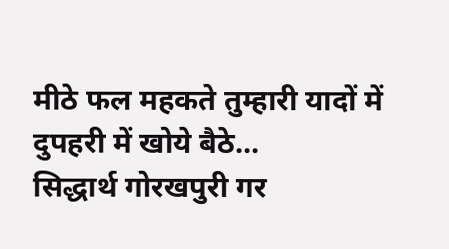मीठे फल महकते तुम्हारी यादों में दुपहरी में खोये बैठे...
सिद्धार्थ गोरखपुरी गर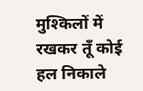मुश्किलों में रखकर तूँ कोई हल निकाले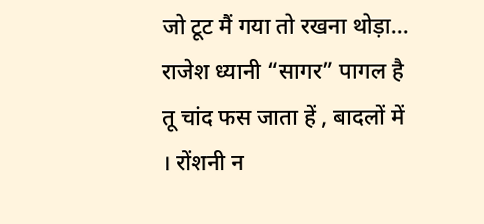जो टूट मैं गया तो रखना थोड़ा...
राजेश ध्यानी “सागर” पागल है तू चांद फस जाता हें , बादलों में । रोंशनी न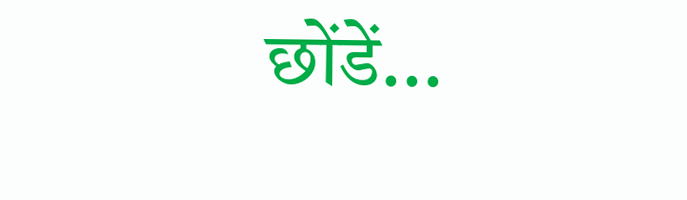छोंडें...